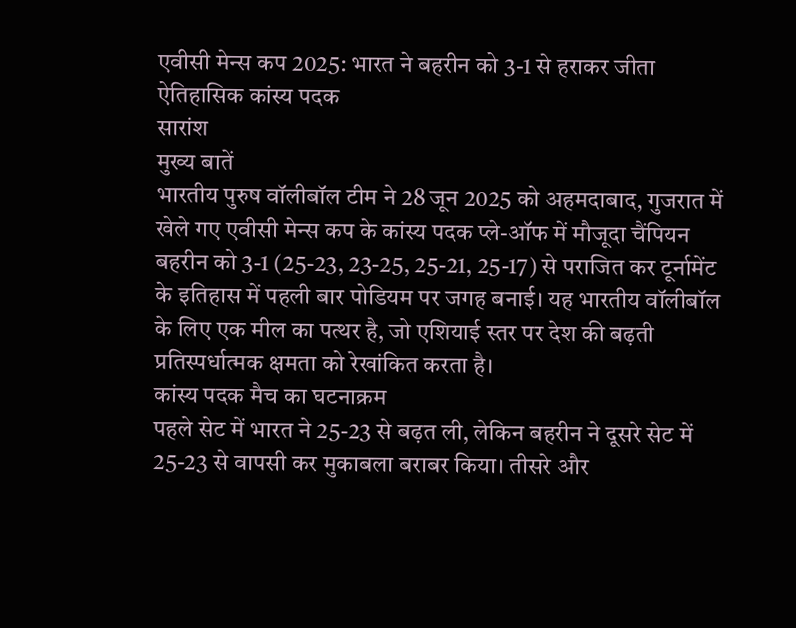एवीसी मेन्स कप 2025: भारत ने बहरीन को 3-1 से हराकर जीता ऐतिहासिक कांस्य पदक
सारांश
मुख्य बातें
भारतीय पुरुष वॉलीबॉल टीम ने 28 जून 2025 को अहमदाबाद, गुजरात में खेले गए एवीसी मेन्स कप के कांस्य पदक प्ले-ऑफ में मौजूदा चैंपियन बहरीन को 3-1 (25-23, 23-25, 25-21, 25-17) से पराजित कर टूर्नामेंट के इतिहास में पहली बार पोडियम पर जगह बनाई। यह भारतीय वॉलीबॉल के लिए एक मील का पत्थर है, जो एशियाई स्तर पर देश की बढ़ती प्रतिस्पर्धात्मक क्षमता को रेखांकित करता है।
कांस्य पदक मैच का घटनाक्रम
पहले सेट में भारत ने 25-23 से बढ़त ली, लेकिन बहरीन ने दूसरे सेट में 25-23 से वापसी कर मुकाबला बराबर किया। तीसरे और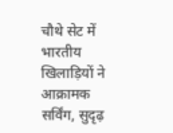चौथे सेट में भारतीय खिलाड़ियों ने आक्रामक सर्विंग, सुदृढ़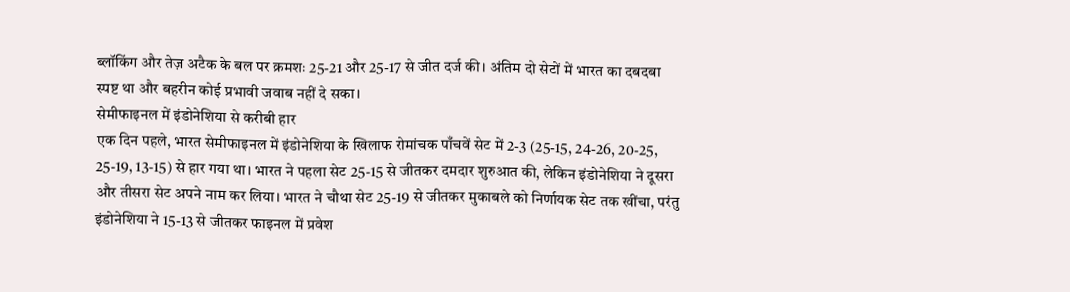ब्लॉकिंग और तेज़ अटैक के बल पर क्रमशः 25-21 और 25-17 से जीत दर्ज की। अंतिम दो सेटों में भारत का दबदबा स्पष्ट था और बहरीन कोई प्रभावी जवाब नहीं दे सका।
सेमीफाइनल में इंडोनेशिया से करीबी हार
एक दिन पहले, भारत सेमीफाइनल में इंडोनेशिया के खिलाफ रोमांचक पाँचवें सेट में 2-3 (25-15, 24-26, 20-25, 25-19, 13-15) से हार गया था। भारत ने पहला सेट 25-15 से जीतकर दमदार शुरुआत की, लेकिन इंडोनेशिया ने दूसरा और तीसरा सेट अपने नाम कर लिया। भारत ने चौथा सेट 25-19 से जीतकर मुकाबले को निर्णायक सेट तक खींचा, परंतु इंडोनेशिया ने 15-13 से जीतकर फाइनल में प्रवेश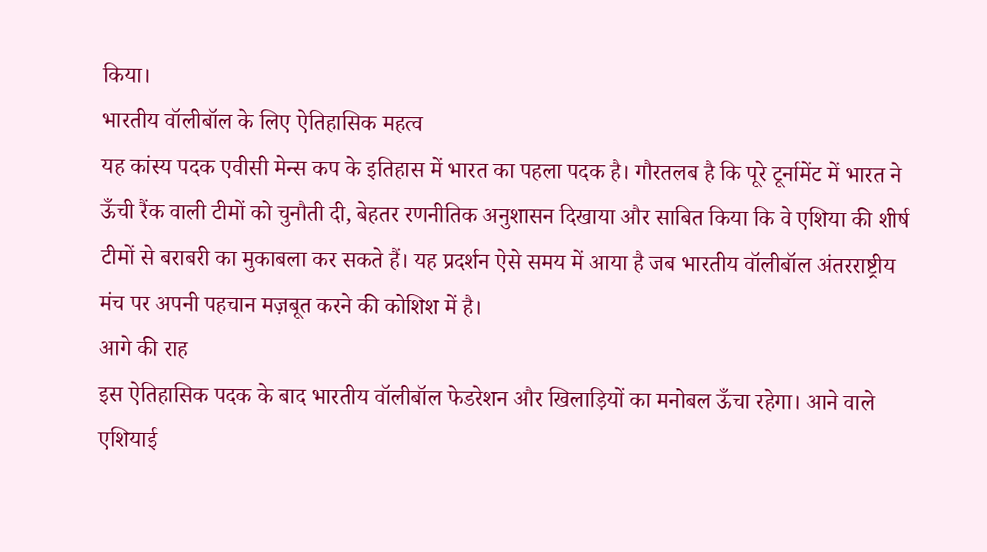किया।
भारतीय वॉलीबॉल के लिए ऐतिहासिक महत्व
यह कांस्य पदक एवीसी मेन्स कप के इतिहास में भारत का पहला पदक है। गौरतलब है कि पूरे टूर्नामेंट में भारत ने ऊँची रैंक वाली टीमों को चुनौती दी, बेहतर रणनीतिक अनुशासन दिखाया और साबित किया कि वे एशिया की शीर्ष टीमों से बराबरी का मुकाबला कर सकते हैं। यह प्रदर्शन ऐसे समय में आया है जब भारतीय वॉलीबॉल अंतरराष्ट्रीय मंच पर अपनी पहचान मज़बूत करने की कोशिश में है।
आगे की राह
इस ऐतिहासिक पदक के बाद भारतीय वॉलीबॉल फेडरेशन और खिलाड़ियों का मनोबल ऊँचा रहेगा। आने वाले एशियाई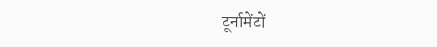टूर्नामेंटों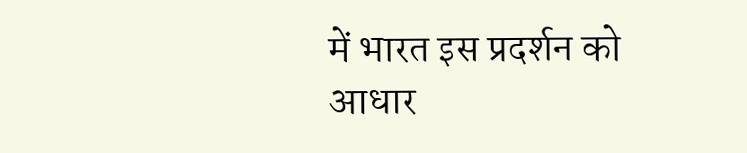में भारत इस प्रदर्शन को आधार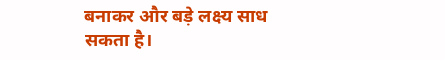बनाकर और बड़े लक्ष्य साध सकता है।